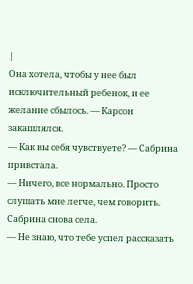|
Она хотела, чтобы у нее был исключительный ребенок, и ее желание сбылось. — Карсон закашлялся.
— Как вы себя чувствуете? — Сабрина привстала.
— Ничего, все нормально. Просто слушать мне легче, чем говорить.
Сабрина снова села.
— Не знаю, что тебе успел рассказать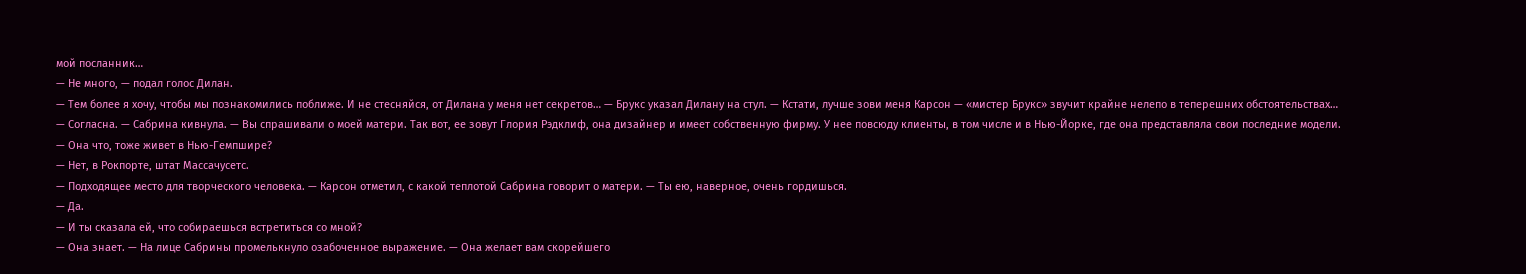мой посланник…
— Не много, — подал голос Дилан.
— Тем более я хочу, чтобы мы познакомились поближе. И не стесняйся, от Дилана у меня нет секретов… — Брукс указал Дилану на стул. — Кстати, лучше зови меня Карсон — «мистер Брукс» звучит крайне нелепо в теперешних обстоятельствах…
— Согласна. — Сабрина кивнула. — Вы спрашивали о моей матери. Так вот, ее зовут Глория Рэдклиф, она дизайнер и имеет собственную фирму. У нее повсюду клиенты, в том числе и в Нью-Йорке, где она представляла свои последние модели.
— Она что, тоже живет в Нью-Гемпшире?
— Нет, в Рокпорте, штат Массачусетс.
— Подходящее место для творческого человека. — Карсон отметил, с какой теплотой Сабрина говорит о матери. — Ты ею, наверное, очень гордишься.
— Да.
— И ты сказала ей, что собираешься встретиться со мной?
— Она знает. — На лице Сабрины промелькнуло озабоченное выражение. — Она желает вам скорейшего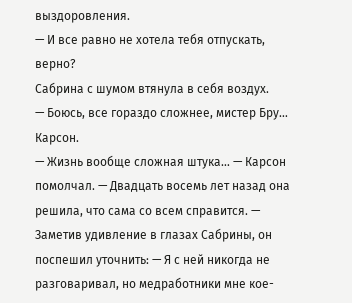выздоровления.
— И все равно не хотела тебя отпускать, верно?
Сабрина с шумом втянула в себя воздух.
— Боюсь, все гораздо сложнее, мистер Бру… Карсон.
— Жизнь вообще сложная штука… — Карсон помолчал. — Двадцать восемь лет назад она решила, что сама со всем справится. — Заметив удивление в глазах Сабрины, он поспешил уточнить: — Я с ней никогда не разговаривал, но медработники мне кое-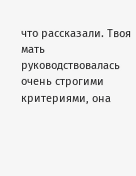что рассказали. Твоя мать руководствовалась очень строгими критериями, она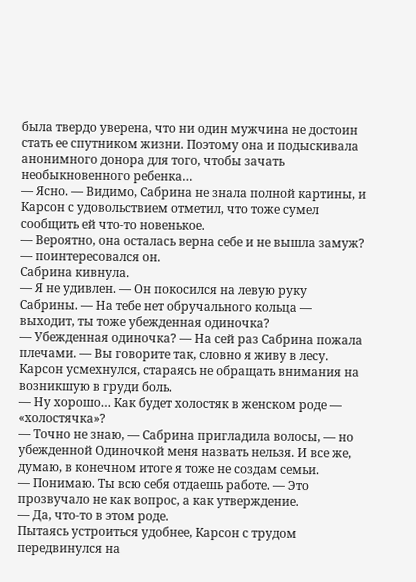была твердо уверена, что ни один мужчина не достоин стать ее спутником жизни. Поэтому она и подыскивала анонимного донора для того, чтобы зачать необыкновенного ребенка…
— Ясно. — Видимо, Сабрина не знала полной картины, и Карсон с удовольствием отметил, что тоже сумел сообщить ей что-то новенькое.
— Вероятно, она осталась верна себе и не вышла замуж? — поинтересовался он.
Сабрина кивнула.
— Я не удивлен. — Он покосился на левую руку Сабрины. — На тебе нет обручального кольца — выходит, ты тоже убежденная одиночка?
— Убежденная одиночка? — На сей раз Сабрина пожала плечами. — Вы говорите так, словно я живу в лесу.
Карсон усмехнулся, стараясь не обращать внимания на возникшую в груди боль.
— Ну хорошо… Как будет холостяк в женском роде — «холостячка»?
— Точно не знаю, — Сабрина пригладила волосы, — но убежденной Одиночкой меня назвать нельзя. И все же, думаю, в конечном итоге я тоже не создам семьи.
— Понимаю. Ты всю себя отдаешь работе. — Это прозвучало не как вопрос, а как утверждение.
— Да, что-то в этом роде.
Пытаясь устроиться удобнее, Карсон с трудом передвинулся на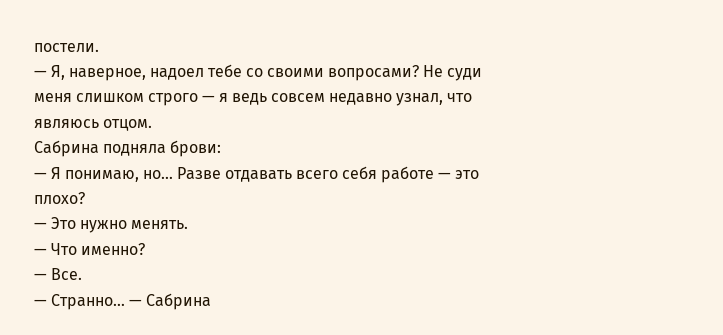постели.
— Я, наверное, надоел тебе со своими вопросами? Не суди меня слишком строго — я ведь совсем недавно узнал, что являюсь отцом.
Сабрина подняла брови:
— Я понимаю, но… Разве отдавать всего себя работе — это плохо?
— Это нужно менять.
— Что именно?
— Все.
— Странно… — Сабрина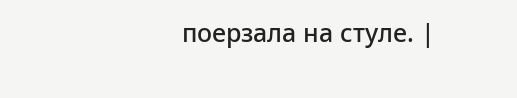поерзала на стуле. |